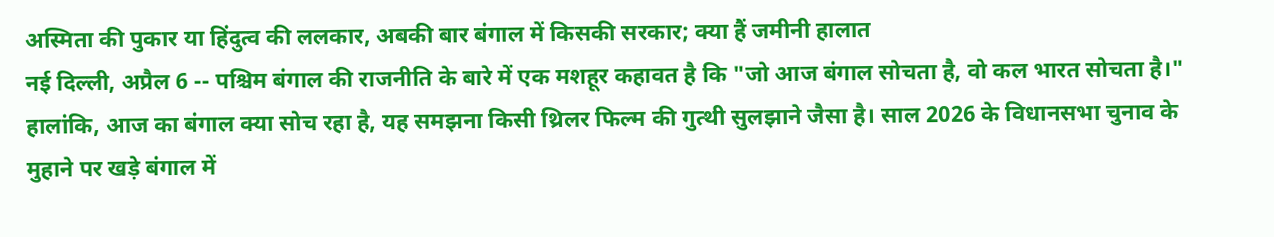अस्मिता की पुकार या हिंदुत्व की ललकार, अबकी बार बंगाल में किसकी सरकार; क्या हैं जमीनी हालात
नई दिल्ली, अप्रैल 6 -- पश्चिम बंगाल की राजनीति के बारे में एक मशहूर कहावत है कि "जो आज बंगाल सोचता है, वो कल भारत सोचता है।" हालांकि, आज का बंगाल क्या सोच रहा है, यह समझना किसी थ्रिलर फिल्म की गुत्थी सुलझाने जैसा है। साल 2026 के विधानसभा चुनाव के मुहाने पर खड़े बंगाल में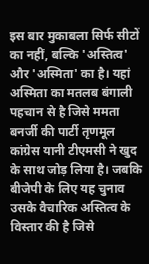इस बार मुकाबला सिर्फ सीटों का नहीं, बल्कि 'अस्तित्व' और 'अस्मिता' का है। यहां अस्मिता का मतलब बंगाली पहचान से है जिसे ममता बनर्जी की पार्टी तृणमूल कांग्रेस यानी टीएमसी ने खुद के साथ जोड़ लिया है। जबकि बीजेपी के लिए यह चुनाव उसके वैचारिक अस्तित्व के विस्तार की है जिसे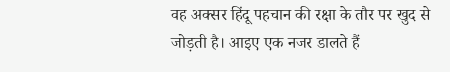वह अक्सर हिंदू पहचान की रक्षा के तौर पर खुद से जोड़ती है। आइए एक नजर डालते हैं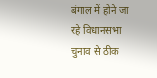बंगाल में होने जा रहे विधानसभा चुनाव से ठीक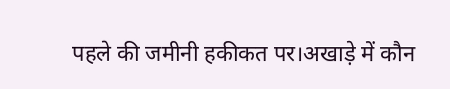पहले की जमीनी हकीकत पर।अखाड़े में कौन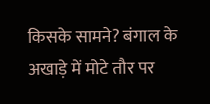किसके सामने? बंगाल के अखाड़े में मोटे तौर पर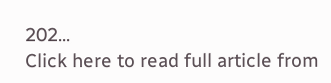202...
Click here to read full article from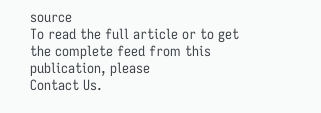source
To read the full article or to get the complete feed from this publication, please
Contact Us.